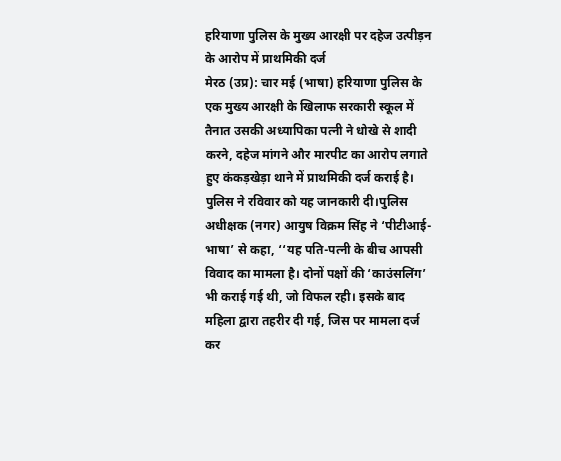हरियाणा पुलिस के मुख्य आरक्षी पर दहेज उत्पीड़न के आरोप में प्राथमिकी दर्ज
मेरठ (उप्र): चार मई (भाषा) हरियाणा पुलिस के एक मुख्य आरक्षी के खिलाफ सरकारी स्कूल में तैनात उसकी अध्यापिका पत्नी ने धोखे से शादी करने, दहेज मांगने और मारपीट का आरोप लगाते हुए कंकड़खेड़ा थाने में प्राथमिकी दर्ज कराई है। पुलिस ने रविवार को यह जानकारी दी।पुलिस अधीक्षक (नगर) आयुष विक्रम सिंह ने ‘पीटीआई-भाषा’ से कहा, ‘‘यह पति-पत्नी के बीच आपसी विवाद का मामला है। दोनों पक्षों की ‘काउंसलिंग’ भी कराई गई थी, जो विफल रही। इसके बाद महिला द्वारा तहरीर दी गई, जिस पर मामला दर्ज कर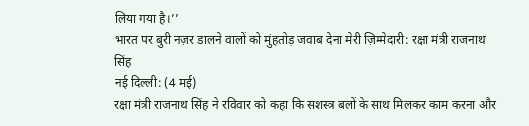लिया गया है।’’
भारत पर बुरी नज़र डालने वालों को मुंहतोड़ जवाब देना मेरी ज़िम्मेदारी: रक्षा मंत्री राजनाथ सिंह
नई दिल्ली: (4 मई)
रक्षा मंत्री राजनाथ सिंह ने रविवार को कहा कि सशस्त्र बलों के साथ मिलकर काम करना और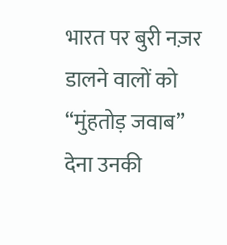भारत पर बुरी नज़र डालने वालों को “मुंहतोड़ जवाब” देना उनकी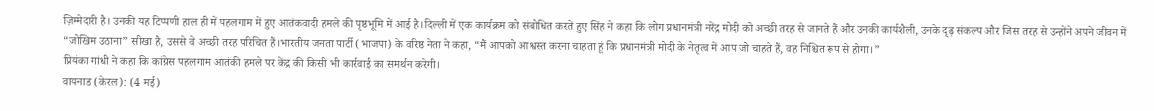ज़िम्मेदारी है। उनकी यह टिप्पणी हाल ही में पहलगाम में हुए आतंकवादी हमले की पृष्ठभूमि में आई है।दिल्ली में एक कार्यक्रम को संबोधित करते हुए सिंह ने कहा कि लोग प्रधानमंत्री नरेंद्र मोदी को अच्छी तरह से जानते हैं और उनकी कार्यशैली, उनके दृढ़ संकल्प और जिस तरह से उन्होंने अपने जीवन में “जोखिम उठाना” सीखा है, उससे वे अच्छी तरह परिचित हैं।भारतीय जनता पार्टी (भाजपा) के वरिष्ठ नेता ने कहा, “मैं आपको आश्वस्त करना चाहता हूं कि प्रधानमंत्री मोदी के नेतृत्व में आप जो चाहते हैं, वह निश्चित रूप से होगा।”
प्रियंका गांधी ने कहा कि कांग्रेस पहलगाम आतंकी हमले पर केंद्र की किसी भी कार्रवाई का समर्थन करेगी।
वायनाड (केरल): (4 मई)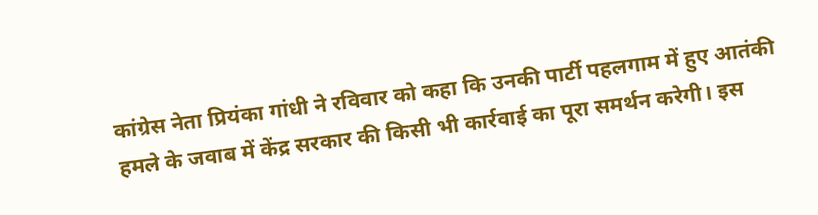कांग्रेस नेता प्रियंका गांधी ने रविवार को कहा कि उनकी पार्टी पहलगाम में हुए आतंकी हमले के जवाब में केंद्र सरकार की किसी भी कार्रवाई का पूरा समर्थन करेगी। इस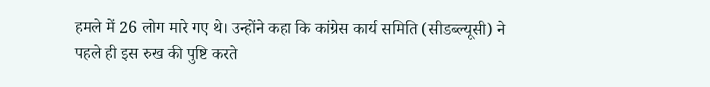हमले में 26 लोग मारे गए थे। उन्होंने कहा कि कांग्रेस कार्य समिति (सीडब्ल्यूसी) ने पहले ही इस रुख की पुष्टि करते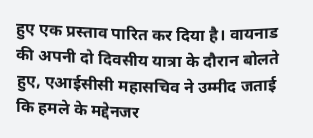हुए एक प्रस्ताव पारित कर दिया है। वायनाड की अपनी दो दिवसीय यात्रा के दौरान बोलते हुए, एआईसीसी महासचिव ने उम्मीद जताई कि हमले के मद्देनजर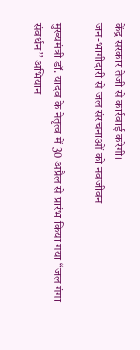केंद्र सरकार तेजी से कार्रवाई करेगी।
जन-भागीदारी से जल संरचनाओं को नवजीवन

मुख्यमंत्री डॉ. यादव के नेतृत्व में 30 अप्रैल से प्रारंभ किया गया “जल गंगा संवर्धन’’ अभियान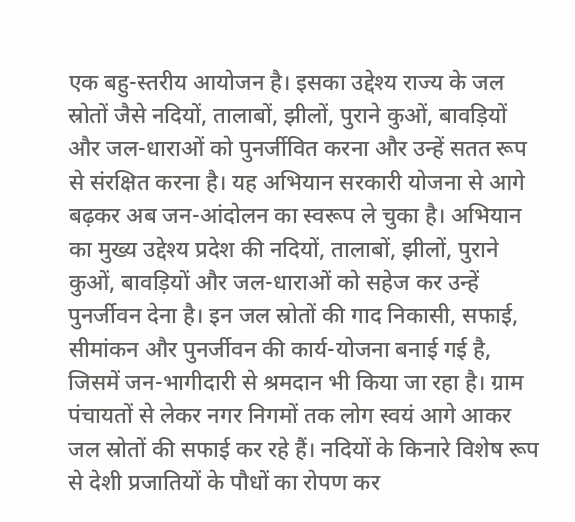एक बहु-स्तरीय आयोजन है। इसका उद्देश्य राज्य के जल स्रोतों जैसे नदियों, तालाबों, झीलों, पुराने कुओं, बावड़ियों और जल-धाराओं को पुनर्जीवित करना और उन्हें सतत रूप से संरक्षित करना है। यह अभियान सरकारी योजना से आगे बढ़कर अब जन-आंदोलन का स्वरूप ले चुका है। अभियान का मुख्य उद्देश्य प्रदेश की नदियों, तालाबों, झीलों, पुराने कुओं, बावड़ियों और जल-धाराओं को सहेज कर उन्हें पुनर्जीवन देना है। इन जल स्रोतों की गाद निकासी, सफाई, सीमांकन और पुनर्जीवन की कार्य-योजना बनाई गई है, जिसमें जन-भागीदारी से श्रमदान भी किया जा रहा है। ग्राम पंचायतों से लेकर नगर निगमों तक लोग स्वयं आगे आकर जल स्रोतों की सफाई कर रहे हैं। नदियों के किनारे विशेष रूप से देशी प्रजातियों के पौधों का रोपण कर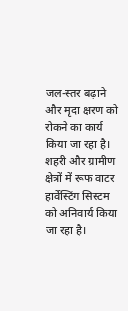जल-स्तर बढ़ाने और मृदा क्षरण को रोकने का कार्य किया जा रहा है। शहरी और ग्रामीण क्षेत्रों में रूफ वाटर हार्वेस्टिंग सिस्टम को अनिवार्य किया जा रहा है।